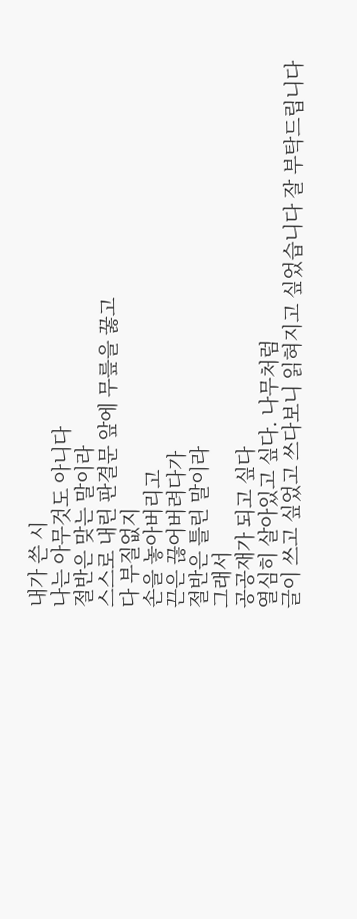내가 쓴 시
나는 아무것도 아니다
절반은 맞는 말이라
스스로 내린 판결문 앞에 무릎을 꿇고
다 부질없지
손을 놓아버리고
끈은 끊어버려다가
절반은 틀린 말이라
그래서
공공재가 되고 싶다
열심히 살아있고 싶다. 나무처럼
글이 쓰고 싶었고 쓰다보니 읽혀지고 싶었습니다 잘 부탁드립니다